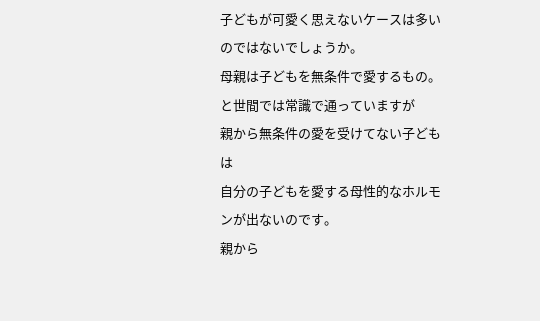子どもが可愛く思えないケースは多いのではないでしょうか。
母親は子どもを無条件で愛するもの。
と世間では常識で通っていますが
親から無条件の愛を受けてない子どもは
自分の子どもを愛する母性的なホルモンが出ないのです。
親から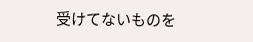受けてないものを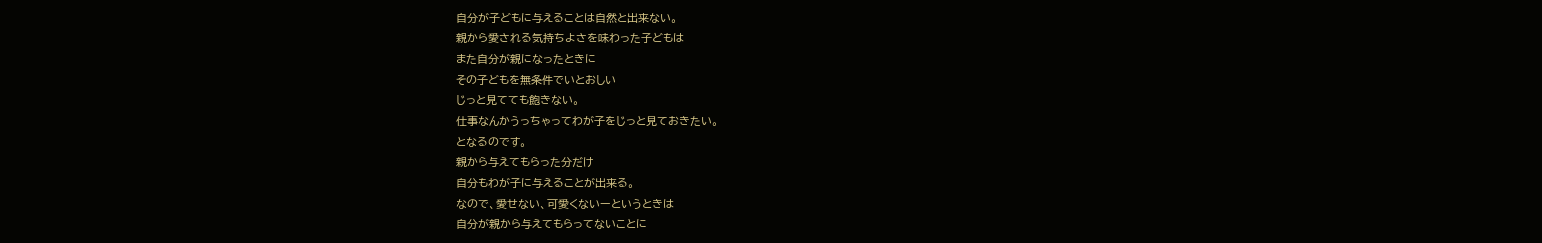自分が子どもに与えることは自然と出来ない。
親から愛される気持ちよさを味わった子どもは
また自分が親になったときに
その子どもを無条件でいとおしい
じっと見てても飽きない。
仕事なんかうっちゃってわが子をじっと見ておきたい。
となるのです。
親から与えてもらった分だけ
自分もわが子に与えることが出来る。
なので、愛せない、可愛くないーというときは
自分が親から与えてもらってないことに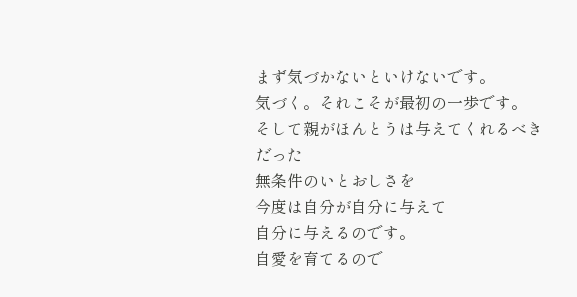まず気づかないといけないです。
気づく。それこそが最初の一歩です。
そして親がほんとうは与えてくれるべきだった
無条件のいとおしさを
今度は自分が自分に与えて
自分に与えるのです。
自愛を育てるので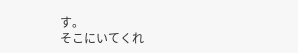す。
そこにいてくれ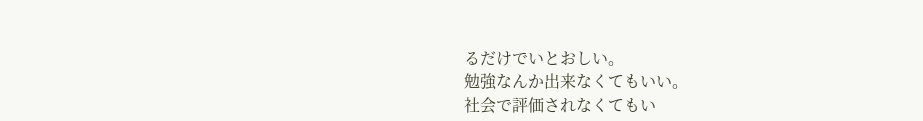るだけでいとおしい。
勉強なんか出来なくてもいい。
社会で評価されなくてもい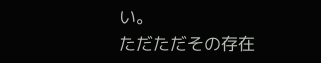い。
ただただその存在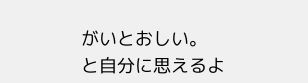がいとおしい。
と自分に思えるよ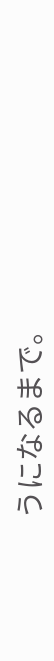うになるまで。